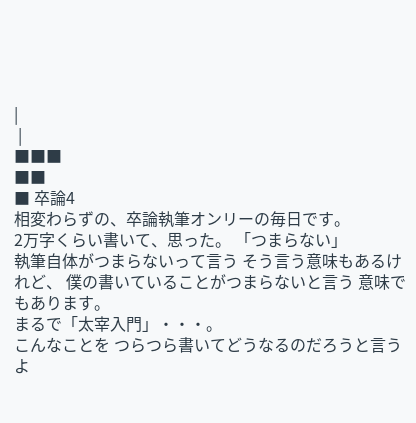|
 |
■■■
■■
■ 卒論4
相変わらずの、卒論執筆オンリーの毎日です。
2万字くらい書いて、思った。 「つまらない」
執筆自体がつまらないって言う そう言う意味もあるけれど、 僕の書いていることがつまらないと言う 意味でもあります。
まるで「太宰入門」・・・。
こんなことを つらつら書いてどうなるのだろうと言うよ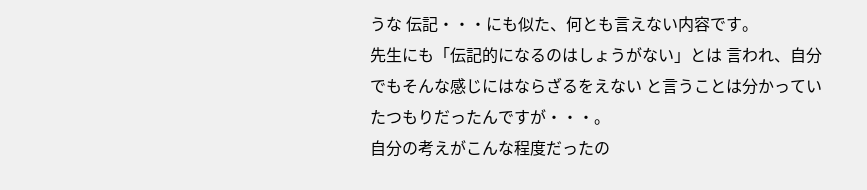うな 伝記・・・にも似た、何とも言えない内容です。
先生にも「伝記的になるのはしょうがない」とは 言われ、自分でもそんな感じにはならざるをえない と言うことは分かっていたつもりだったんですが・・・。
自分の考えがこんな程度だったの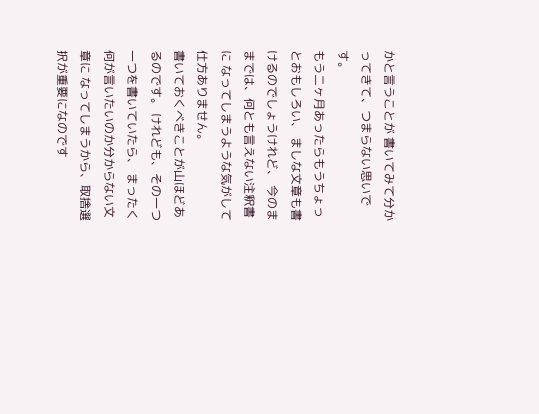かと言うことが 書いてみて分かってきて、つまらない思いです。
もう二ヶ月あったらもうちょっとおもしろい、 ましな文章も書けるのでしょうけれど、 今のままでは、何とも言えない注釈書に なってしまうような気がして仕方ありません。
書いておくべきことが山ほどあるのです。 けれども、その一つ一つを書いていたら、 まったく何が言いたいのか分からない文章に なってしまうから、取捨選択が重要になのです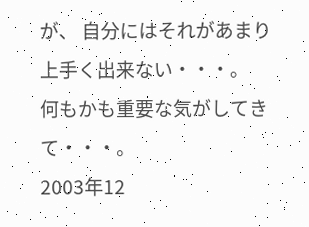が、 自分にはそれがあまり上手く出来ない・・・。
何もかも重要な気がしてきて・・・。
2003年12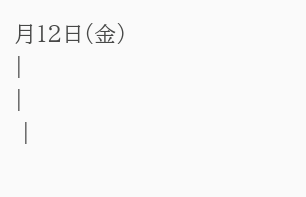月12日(金)
|
|
 |